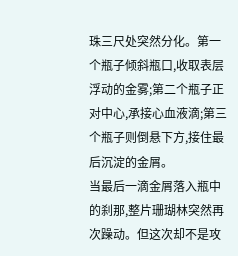珠三尺处突然分化。第一个瓶子倾斜瓶口,收取表层浮动的金雾;第二个瓶子正对中心,承接心血液滴;第三个瓶子则倒悬下方,接住最后沉淀的金屑。
当最后一滴金屑落入瓶中的刹那,整片珊瑚林突然再次躁动。但这次却不是攻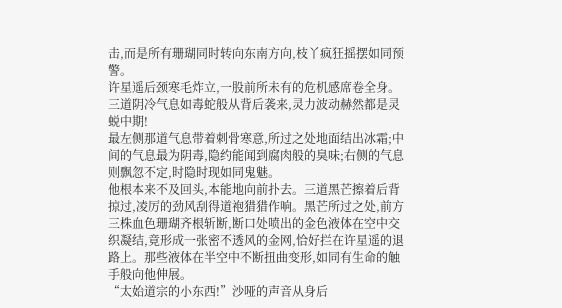击,而是所有珊瑚同时转向东南方向,枝丫疯狂摇摆如同预警。
许星遥后颈寒毛炸立,一股前所未有的危机感席卷全身。三道阴冷气息如毒蛇般从背后袭来,灵力波动赫然都是灵蜕中期!
最左侧那道气息带着刺骨寒意,所过之处地面结出冰霜;中间的气息最为阴毒,隐约能闻到腐肉般的臭味;右侧的气息则飘忽不定,时隐时现如同鬼魅。
他根本来不及回头,本能地向前扑去。三道黑芒擦着后背掠过,凌厉的劲风刮得道袍猎猎作响。黑芒所过之处,前方三株血色珊瑚齐根斩断,断口处喷出的金色液体在空中交织凝结,竟形成一张密不透风的金网,恰好拦在许星遥的退路上。那些液体在半空中不断扭曲变形,如同有生命的触手般向他伸展。
“太始道宗的小东西!”沙哑的声音从身后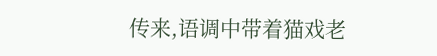传来,语调中带着猫戏老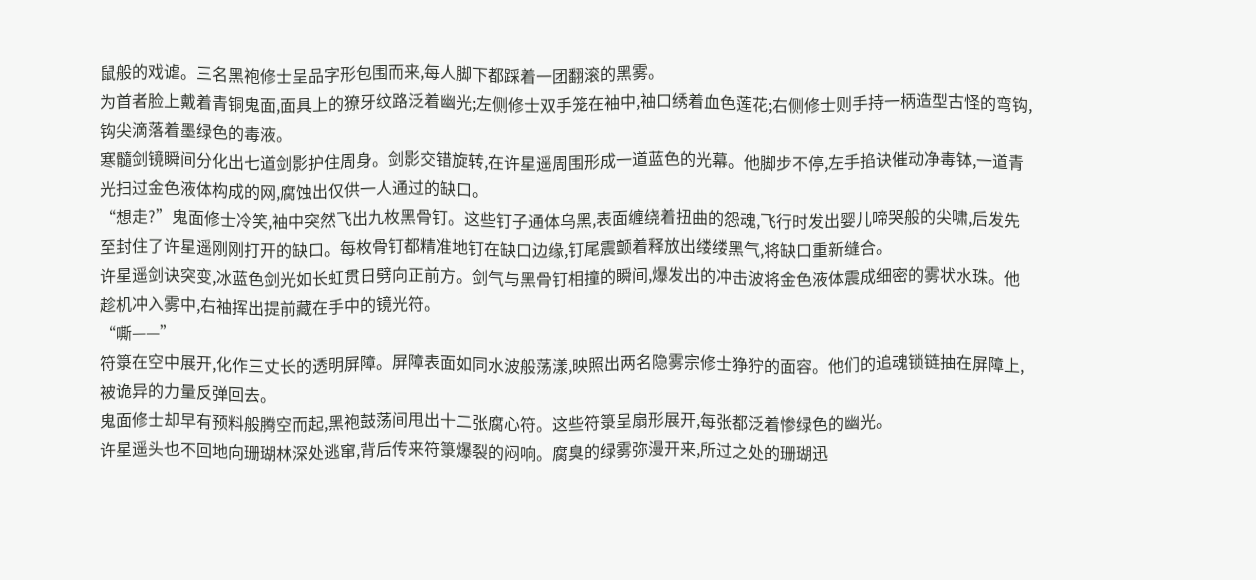鼠般的戏谑。三名黑袍修士呈品字形包围而来,每人脚下都踩着一团翻滚的黑雾。
为首者脸上戴着青铜鬼面,面具上的獠牙纹路泛着幽光;左侧修士双手笼在袖中,袖口绣着血色莲花;右侧修士则手持一柄造型古怪的弯钩,钩尖滴落着墨绿色的毒液。
寒髓剑镜瞬间分化出七道剑影护住周身。剑影交错旋转,在许星遥周围形成一道蓝色的光幕。他脚步不停,左手掐诀催动净毒钵,一道青光扫过金色液体构成的网,腐蚀出仅供一人通过的缺口。
“想走?”鬼面修士冷笑,袖中突然飞出九枚黑骨钉。这些钉子通体乌黑,表面缠绕着扭曲的怨魂,飞行时发出婴儿啼哭般的尖啸,后发先至封住了许星遥刚刚打开的缺口。每枚骨钉都精准地钉在缺口边缘,钉尾震颤着释放出缕缕黑气,将缺口重新缝合。
许星遥剑诀突变,冰蓝色剑光如长虹贯日劈向正前方。剑气与黑骨钉相撞的瞬间,爆发出的冲击波将金色液体震成细密的雾状水珠。他趁机冲入雾中,右袖挥出提前藏在手中的镜光符。
“嘶——”
符箓在空中展开,化作三丈长的透明屏障。屏障表面如同水波般荡漾,映照出两名隐雾宗修士狰狞的面容。他们的追魂锁链抽在屏障上,被诡异的力量反弹回去。
鬼面修士却早有预料般腾空而起,黑袍鼓荡间甩出十二张腐心符。这些符箓呈扇形展开,每张都泛着惨绿色的幽光。
许星遥头也不回地向珊瑚林深处逃窜,背后传来符箓爆裂的闷响。腐臭的绿雾弥漫开来,所过之处的珊瑚迅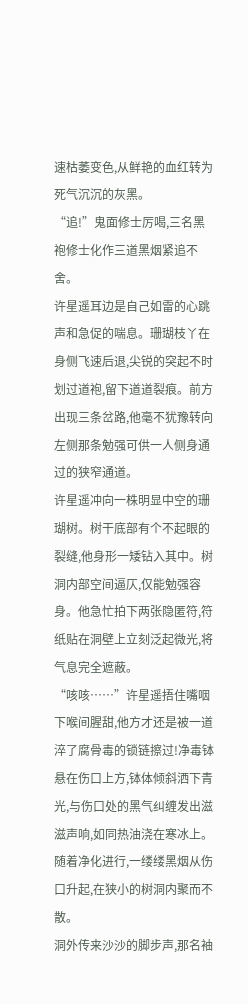速枯萎变色,从鲜艳的血红转为死气沉沉的灰黑。
“追!”鬼面修士厉喝,三名黑袍修士化作三道黑烟紧追不舍。
许星遥耳边是自己如雷的心跳声和急促的喘息。珊瑚枝丫在身侧飞速后退,尖锐的突起不时划过道袍,留下道道裂痕。前方出现三条岔路,他毫不犹豫转向左侧那条勉强可供一人侧身通过的狭窄通道。
许星遥冲向一株明显中空的珊瑚树。树干底部有个不起眼的裂缝,他身形一矮钻入其中。树洞内部空间逼仄,仅能勉强容身。他急忙拍下两张隐匿符,符纸贴在洞壁上立刻泛起微光,将气息完全遮蔽。
“咳咳……”许星遥捂住嘴咽下喉间腥甜,他方才还是被一道淬了腐骨毒的锁链擦过!净毒钵悬在伤口上方,钵体倾斜洒下青光,与伤口处的黑气纠缠发出滋滋声响,如同热油浇在寒冰上。随着净化进行,一缕缕黑烟从伤口升起,在狭小的树洞内聚而不散。
洞外传来沙沙的脚步声,那名袖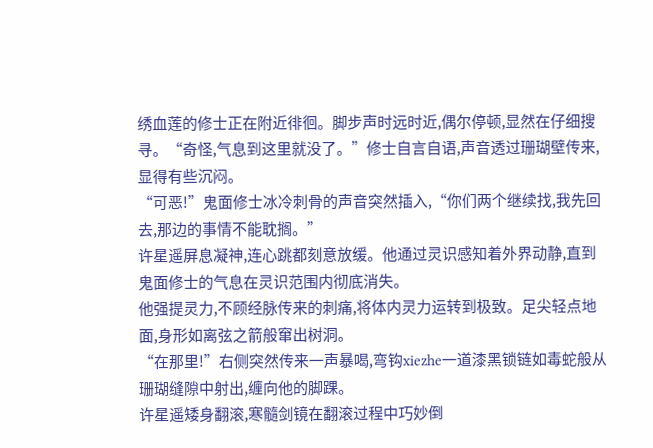绣血莲的修士正在附近徘徊。脚步声时远时近,偶尔停顿,显然在仔细搜寻。“奇怪,气息到这里就没了。”修士自言自语,声音透过珊瑚壁传来,显得有些沉闷。
“可恶!”鬼面修士冰冷刺骨的声音突然插入,“你们两个继续找,我先回去,那边的事情不能耽搁。”
许星遥屏息凝神,连心跳都刻意放缓。他通过灵识感知着外界动静,直到鬼面修士的气息在灵识范围内彻底消失。
他强提灵力,不顾经脉传来的刺痛,将体内灵力运转到极致。足尖轻点地面,身形如离弦之箭般窜出树洞。
“在那里!”右侧突然传来一声暴喝,弯钩xiezhe一道漆黑锁链如毒蛇般从珊瑚缝隙中射出,缠向他的脚踝。
许星遥矮身翻滚,寒髓剑镜在翻滚过程中巧妙倒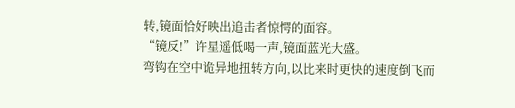转,镜面恰好映出追击者惊愕的面容。
“镜反!”许星遥低喝一声,镜面蓝光大盛。
弯钩在空中诡异地扭转方向,以比来时更快的速度倒飞而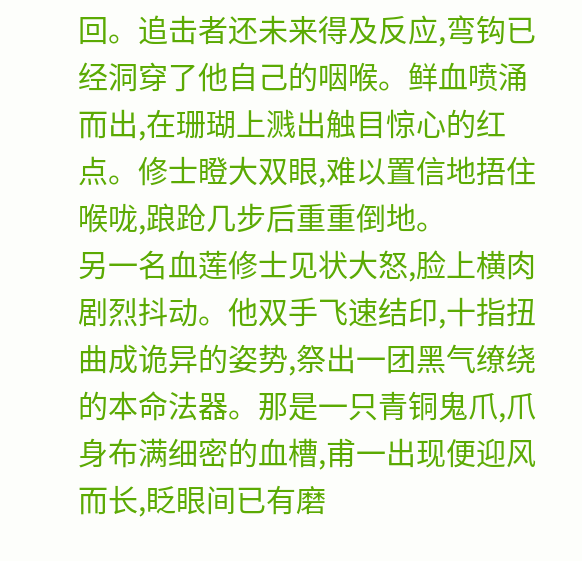回。追击者还未来得及反应,弯钩已经洞穿了他自己的咽喉。鲜血喷涌而出,在珊瑚上溅出触目惊心的红点。修士瞪大双眼,难以置信地捂住喉咙,踉跄几步后重重倒地。
另一名血莲修士见状大怒,脸上横肉剧烈抖动。他双手飞速结印,十指扭曲成诡异的姿势,祭出一团黑气缭绕的本命法器。那是一只青铜鬼爪,爪身布满细密的血槽,甫一出现便迎风而长,眨眼间已有磨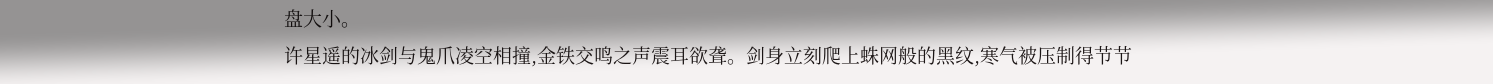盘大小。
许星遥的冰剑与鬼爪凌空相撞,金铁交鸣之声震耳欲聋。剑身立刻爬上蛛网般的黑纹,寒气被压制得节节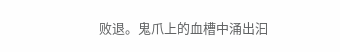败退。鬼爪上的血槽中涌出汩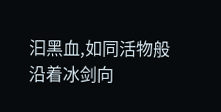汩黑血,如同活物般沿着冰剑向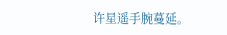许星遥手腕蔓延。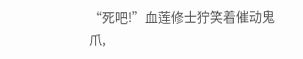“死吧!”血莲修士狞笑着催动鬼爪,